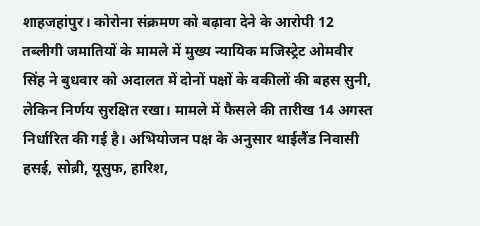शाहजहांपुर। कोरोना संक्रमण को बढ़ावा देने के आरोपी 12 तब्लीगी जमातियों के मामले में मुख्य न्यायिक मजिस्ट्रेट ओमवीर सिंह ने बुधवार को अदालत में दोनों पक्षों के वकीलों की बहस सुनी, लेकिन निर्णय सुरक्षित रखा। मामले में फैसले की तारीख 14 अगस्त निर्धारित की गई है। अभियोजन पक्ष के अनुसार थाईलैंड निवासी हसई, सोब्री, यूसुफ, हारिश,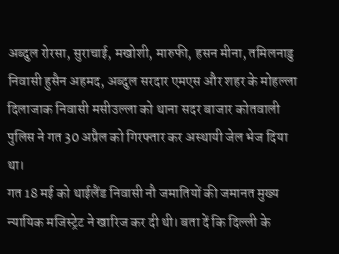अब्दुल रोरसा, सुराचाई, मखोशी, मारुफी, हसन मीना, तमिलनाडु निवासी हुसैन अहमद, अब्दुल सरदार एमएस और शहर के मोहल्ला दिलाजाक निवासी मसीउल्ला को थाना सदर बाजार कोतवाली पुलिस ने गत 30 अप्रैल को गिरफ्तार कर अस्थायी जेल भेज दिया था।
गत 18 मई को थाईलैंड निवासी नौ जमातियों की जमानत मुख्य न्यायिक मजिस्ट्रेट ने खारिज कर दी थी। बता दें कि दिल्ली के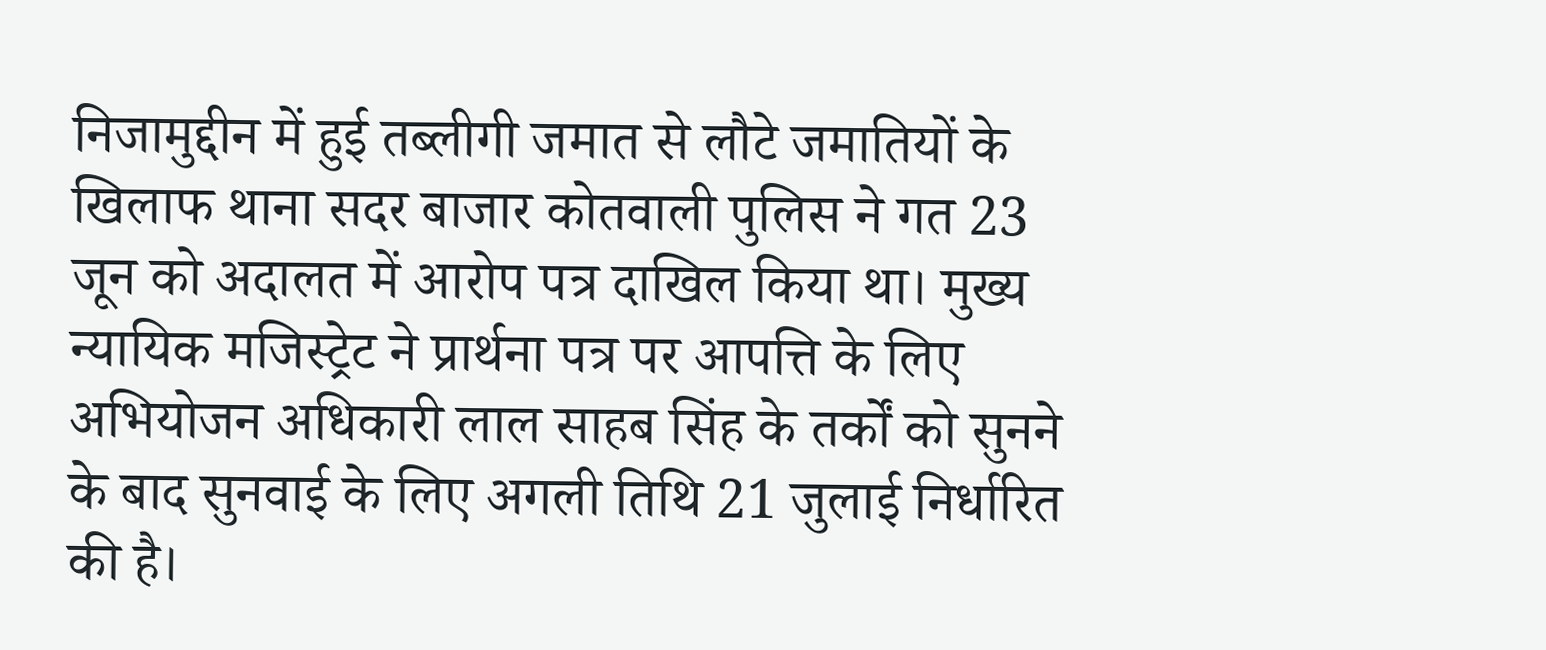निजामुद्दीन में हुई तब्लीगी जमात से लौटे जमातियों के खिलाफ थाना सदर बाजार कोतवाली पुलिस ने गत 23 जून को अदालत में आरोप पत्र दाखिल किया था। मुख्य न्यायिक मजिस्ट्रेट ने प्रार्थना पत्र पर आपत्ति के लिए अभियोजन अधिकारी लाल साहब सिंह के तर्कों को सुनने के बाद सुनवाई के लिए अगली तिथि 21 जुलाई निर्धारित की है।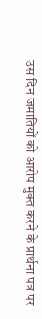उस दिन जमातियों को आरोप मुक्त करने के प्रार्थना पत्र पर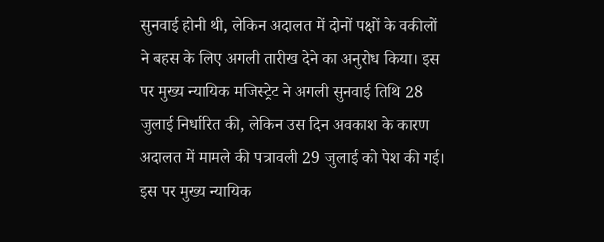सुनवाई होनी थी, लेकिन अदालत में दोनों पक्षों के वकीलों ने बहस के लिए अगली तारीख देने का अनुरोध किया। इस पर मुख्य न्यायिक मजिस्ट्रेट ने अगली सुनवाई तिथि 28 जुलाई निर्धारित की, लेकिन उस दिन अवकाश के कारण अदालत में मामले की पत्रावली 29 जुलाई को पेश की गई। इस पर मुख्य न्यायिक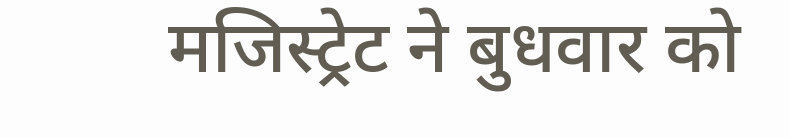मजिस्ट्रेट ने बुधवार को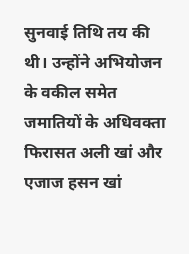सुनवाई तिथि तय की थी। उन्होंने अभियोजन के वकील समेत जमातियों के अधिवक्ता फिरासत अली खां और एजाज हसन खां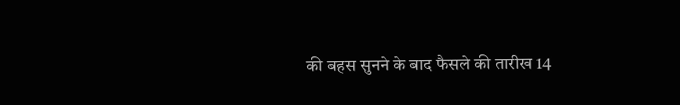की बहस सुनने के बाद फैसले की तारीख 14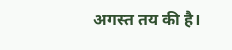अगस्त तय की है।